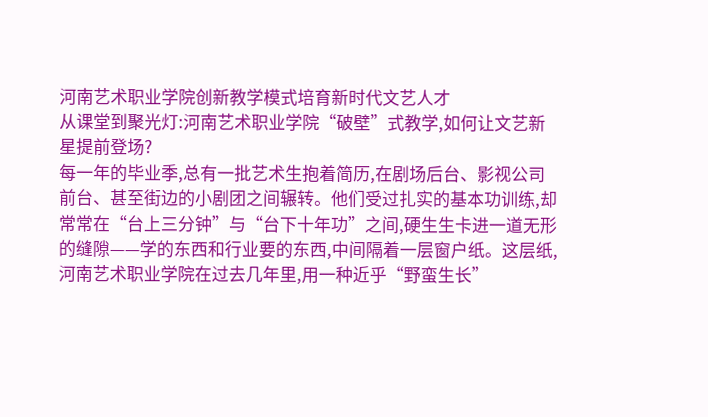河南艺术职业学院创新教学模式培育新时代文艺人才
从课堂到聚光灯:河南艺术职业学院“破壁”式教学,如何让文艺新星提前登场?
每一年的毕业季,总有一批艺术生抱着简历,在剧场后台、影视公司前台、甚至街边的小剧团之间辗转。他们受过扎实的基本功训练,却常常在“台上三分钟”与“台下十年功”之间,硬生生卡进一道无形的缝隙——学的东西和行业要的东西,中间隔着一层窗户纸。这层纸,河南艺术职业学院在过去几年里,用一种近乎“野蛮生长”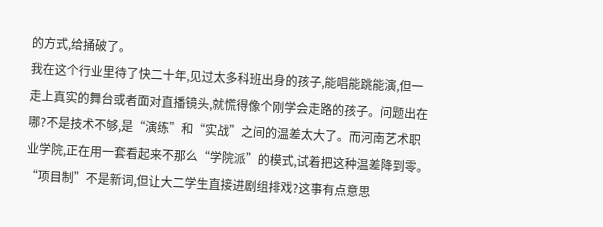的方式,给捅破了。
我在这个行业里待了快二十年,见过太多科班出身的孩子,能唱能跳能演,但一走上真实的舞台或者面对直播镜头,就慌得像个刚学会走路的孩子。问题出在哪?不是技术不够,是“演练”和“实战”之间的温差太大了。而河南艺术职业学院,正在用一套看起来不那么“学院派”的模式,试着把这种温差降到零。
“项目制”不是新词,但让大二学生直接进剧组排戏?这事有点意思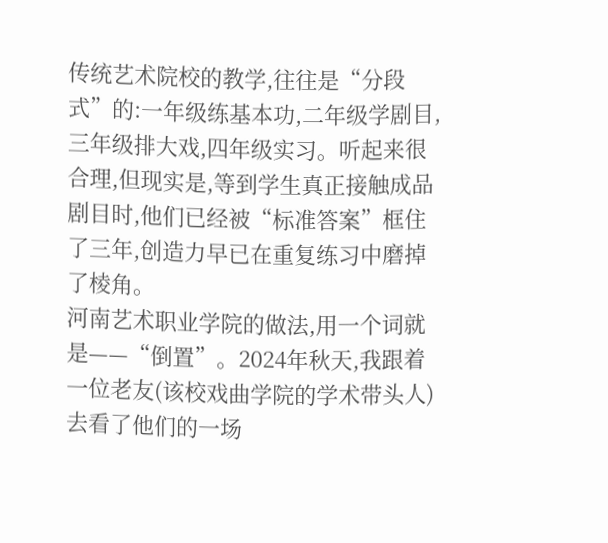传统艺术院校的教学,往往是“分段式”的:一年级练基本功,二年级学剧目,三年级排大戏,四年级实习。听起来很合理,但现实是,等到学生真正接触成品剧目时,他们已经被“标准答案”框住了三年,创造力早已在重复练习中磨掉了棱角。
河南艺术职业学院的做法,用一个词就是——“倒置”。2024年秋天,我跟着一位老友(该校戏曲学院的学术带头人)去看了他们的一场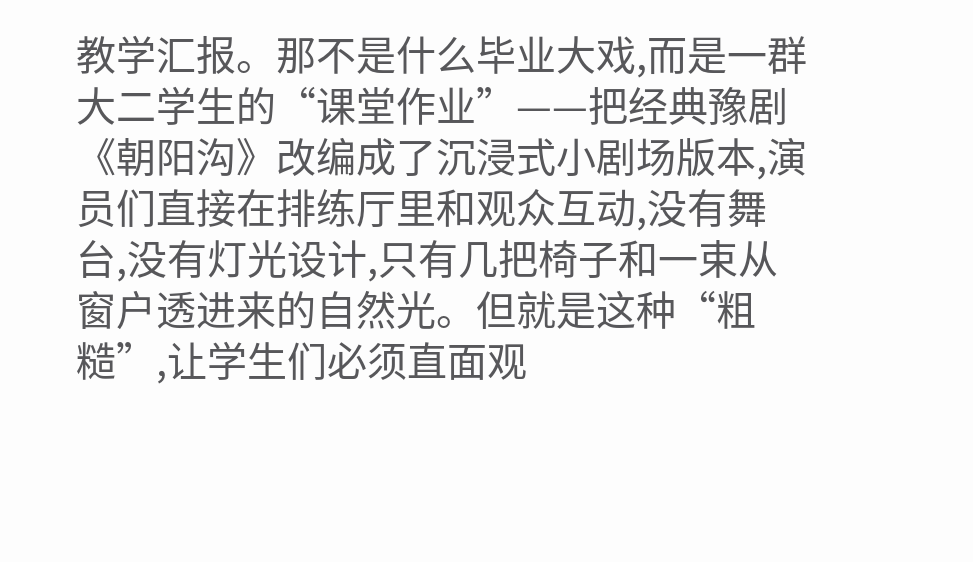教学汇报。那不是什么毕业大戏,而是一群大二学生的“课堂作业”——把经典豫剧《朝阳沟》改编成了沉浸式小剧场版本,演员们直接在排练厅里和观众互动,没有舞台,没有灯光设计,只有几把椅子和一束从窗户透进来的自然光。但就是这种“粗糙”,让学生们必须直面观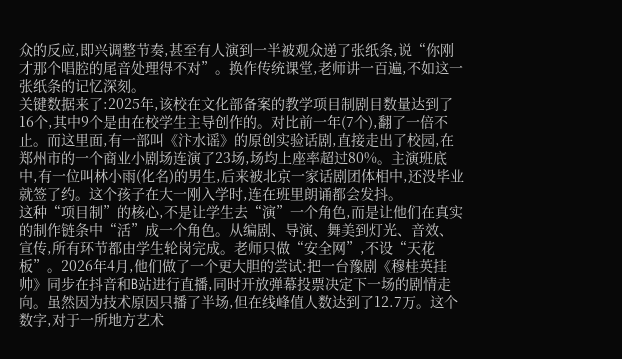众的反应,即兴调整节奏,甚至有人演到一半被观众递了张纸条,说“你刚才那个唱腔的尾音处理得不对”。换作传统课堂,老师讲一百遍,不如这一张纸条的记忆深刻。
关键数据来了:2025年,该校在文化部备案的教学项目制剧目数量达到了16个,其中9个是由在校学生主导创作的。对比前一年(7个),翻了一倍不止。而这里面,有一部叫《汴水谣》的原创实验话剧,直接走出了校园,在郑州市的一个商业小剧场连演了23场,场均上座率超过80%。主演班底中,有一位叫林小雨(化名)的男生,后来被北京一家话剧团体相中,还没毕业就签了约。这个孩子在大一刚入学时,连在班里朗诵都会发抖。
这种“项目制”的核心,不是让学生去“演”一个角色,而是让他们在真实的制作链条中“活”成一个角色。从编剧、导演、舞美到灯光、音效、宣传,所有环节都由学生轮岗完成。老师只做“安全网”,不设“天花板”。2026年4月,他们做了一个更大胆的尝试:把一台豫剧《穆桂英挂帅》同步在抖音和B站进行直播,同时开放弹幕投票决定下一场的剧情走向。虽然因为技术原因只播了半场,但在线峰值人数达到了12.7万。这个数字,对于一所地方艺术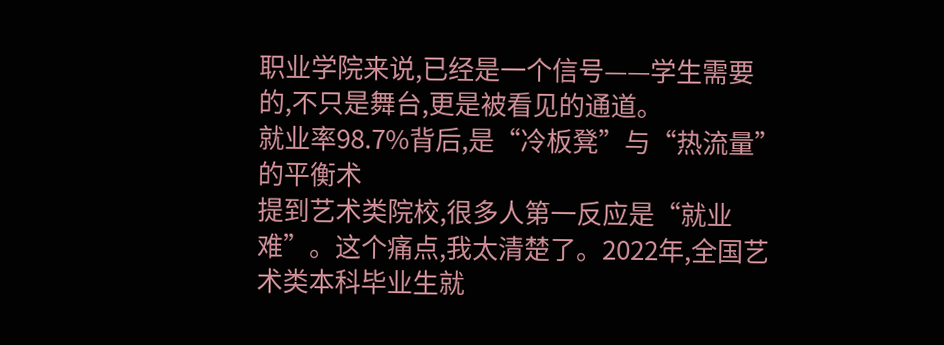职业学院来说,已经是一个信号——学生需要的,不只是舞台,更是被看见的通道。
就业率98.7%背后,是“冷板凳”与“热流量”的平衡术
提到艺术类院校,很多人第一反应是“就业难”。这个痛点,我太清楚了。2022年,全国艺术类本科毕业生就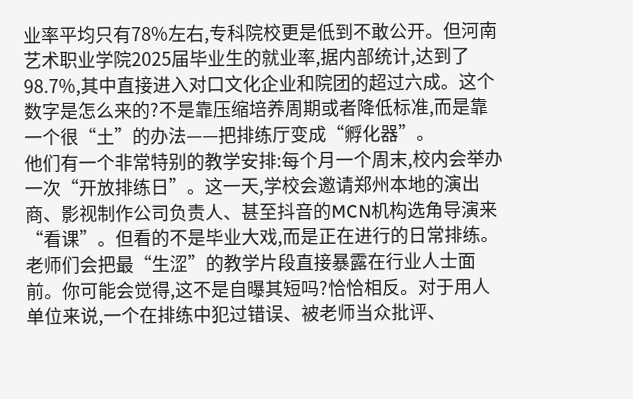业率平均只有78%左右,专科院校更是低到不敢公开。但河南艺术职业学院2025届毕业生的就业率,据内部统计,达到了98.7%,其中直接进入对口文化企业和院团的超过六成。这个数字是怎么来的?不是靠压缩培养周期或者降低标准,而是靠一个很“土”的办法——把排练厅变成“孵化器”。
他们有一个非常特别的教学安排:每个月一个周末,校内会举办一次“开放排练日”。这一天,学校会邀请郑州本地的演出商、影视制作公司负责人、甚至抖音的MCN机构选角导演来“看课”。但看的不是毕业大戏,而是正在进行的日常排练。老师们会把最“生涩”的教学片段直接暴露在行业人士面前。你可能会觉得,这不是自曝其短吗?恰恰相反。对于用人单位来说,一个在排练中犯过错误、被老师当众批评、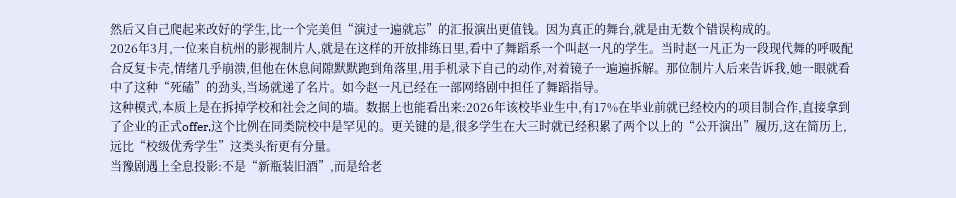然后又自己爬起来改好的学生,比一个完美但“演过一遍就忘”的汇报演出更值钱。因为真正的舞台,就是由无数个错误构成的。
2026年3月,一位来自杭州的影视制片人,就是在这样的开放排练日里,看中了舞蹈系一个叫赵一凡的学生。当时赵一凡正为一段现代舞的呼吸配合反复卡壳,情绪几乎崩溃,但他在休息间隙默默跑到角落里,用手机录下自己的动作,对着镜子一遍遍拆解。那位制片人后来告诉我,她一眼就看中了这种“死磕”的劲头,当场就递了名片。如今赵一凡已经在一部网络剧中担任了舞蹈指导。
这种模式,本质上是在拆掉学校和社会之间的墙。数据上也能看出来:2026年该校毕业生中,有17%在毕业前就已经校内的项目制合作,直接拿到了企业的正式offer,这个比例在同类院校中是罕见的。更关键的是,很多学生在大三时就已经积累了两个以上的“公开演出”履历,这在简历上,远比“校级优秀学生”这类头衔更有分量。
当豫剧遇上全息投影:不是“新瓶装旧酒”,而是给老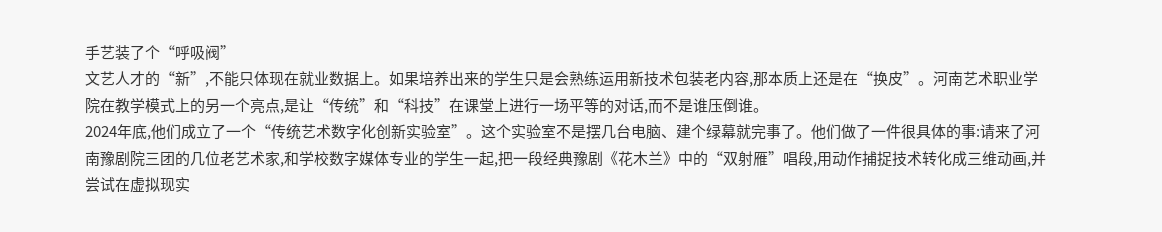手艺装了个“呼吸阀”
文艺人才的“新”,不能只体现在就业数据上。如果培养出来的学生只是会熟练运用新技术包装老内容,那本质上还是在“换皮”。河南艺术职业学院在教学模式上的另一个亮点,是让“传统”和“科技”在课堂上进行一场平等的对话,而不是谁压倒谁。
2024年底,他们成立了一个“传统艺术数字化创新实验室”。这个实验室不是摆几台电脑、建个绿幕就完事了。他们做了一件很具体的事:请来了河南豫剧院三团的几位老艺术家,和学校数字媒体专业的学生一起,把一段经典豫剧《花木兰》中的“双射雁”唱段,用动作捕捉技术转化成三维动画,并尝试在虚拟现实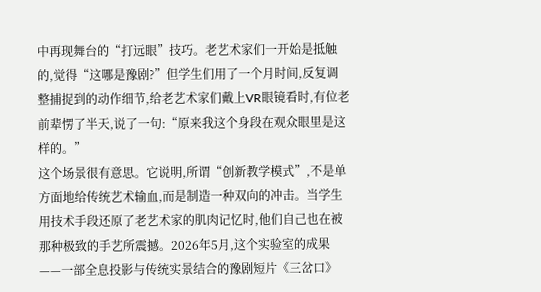中再现舞台的“打远眼”技巧。老艺术家们一开始是抵触的,觉得“这哪是豫剧?”但学生们用了一个月时间,反复调整捕捉到的动作细节,给老艺术家们戴上VR眼镜看时,有位老前辈愣了半天,说了一句:“原来我这个身段在观众眼里是这样的。”
这个场景很有意思。它说明,所谓“创新教学模式”,不是单方面地给传统艺术输血,而是制造一种双向的冲击。当学生用技术手段还原了老艺术家的肌肉记忆时,他们自己也在被那种极致的手艺所震撼。2026年5月,这个实验室的成果——一部全息投影与传统实景结合的豫剧短片《三岔口》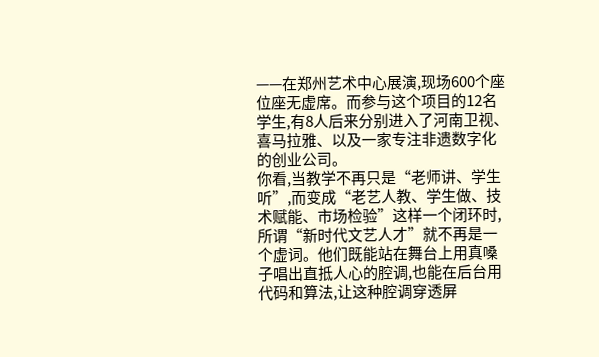——在郑州艺术中心展演,现场600个座位座无虚席。而参与这个项目的12名学生,有8人后来分别进入了河南卫视、喜马拉雅、以及一家专注非遗数字化的创业公司。
你看,当教学不再只是“老师讲、学生听”,而变成“老艺人教、学生做、技术赋能、市场检验”这样一个闭环时,所谓“新时代文艺人才”就不再是一个虚词。他们既能站在舞台上用真嗓子唱出直抵人心的腔调,也能在后台用代码和算法,让这种腔调穿透屏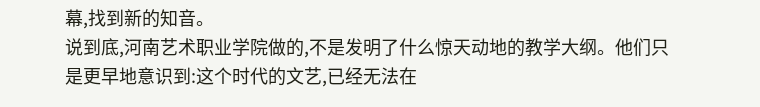幕,找到新的知音。
说到底,河南艺术职业学院做的,不是发明了什么惊天动地的教学大纲。他们只是更早地意识到:这个时代的文艺,已经无法在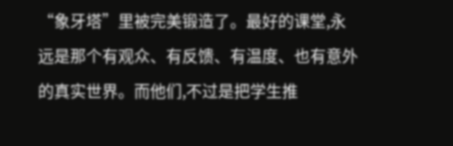“象牙塔”里被完美锻造了。最好的课堂,永远是那个有观众、有反馈、有温度、也有意外的真实世界。而他们,不过是把学生推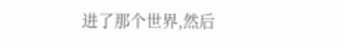进了那个世界,然后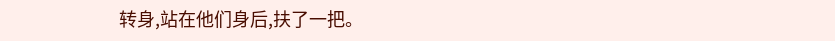转身,站在他们身后,扶了一把。